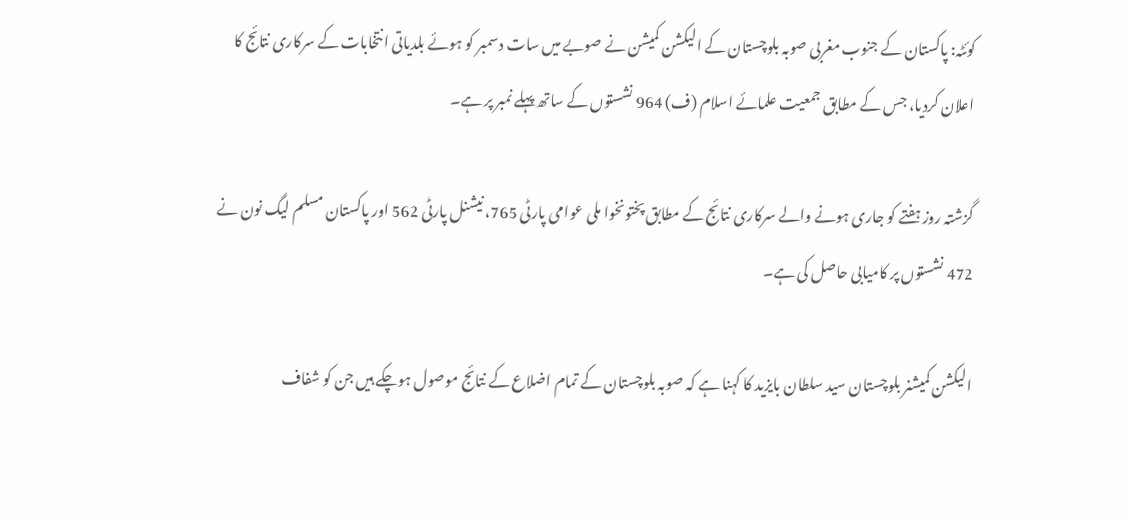کوئٹہ: پاکستان کے جنوب مغربی صوبہ بلوچستان کے الیکشن کمیشن نے صوبے میں سات دسمبر کو ہوئے بلدیاتی انتخابات کے سرکاری نتائج کا اعلان کردیا، جس کے مطابق جمعیت علمائے اسلام (ف) 964 نشستوں کے ساتھ پہلے نمبر پر ہے۔

گزشتہ روز ہفتے کو جاری ہونے والے سرکاری نتائج کے مطابق پختونخوا ملی عوامی پارٹی 765، نیشنل پارٹی 562 اور پاکستان مسلم لیگ نون نے 472 نشستوں پر کامیابی حاصل کی ہے۔

الیکشن کمیشنر بلوچستان سید سلطان بایزید کا کہنا ہے کہ صوبہ بلوچستان کے تمام اضلاع کے نتائج موصول ہوچکے ہیں جن کو شفاف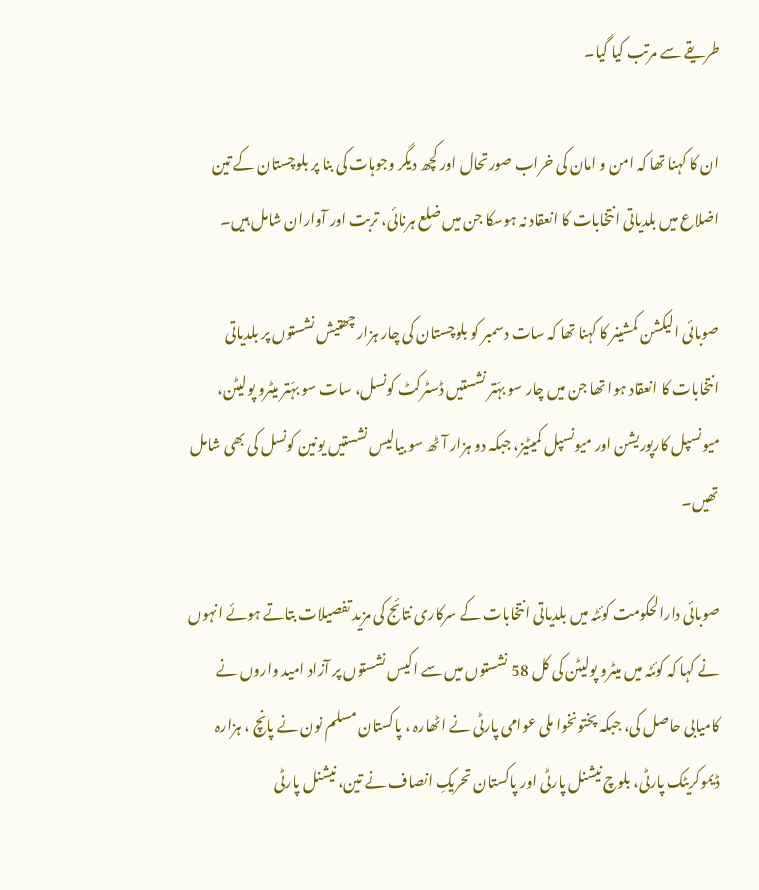طریقے سے مرتب کیا گیا۔

ان کا کہنا تھا کہ امن و امان کی خراب صورتحال اور کچھ دیگر وجوہات کی بنا پر بلوچستان کے تین اضلاع میں بلدیاتی انتخابات کا انعقاد نہ ہوسکا جن میں ضلع ہرنائی، تربت اور آواران شامل ہیں۔

صوبائی الیکشن کمشینر کا کہنا تھا کہ سات دسمبر کو بلوچستان کی چار ہزار چھتیش نشستوں پر بلدیاتی انتخابات کا انعقاد ہوا تھا جن میں چار سو بہّتر نشستیں ڈسٹرکٹ کونسل، سات سو بہّتر میٹرو پولیٹن، میونسپل کارپوریشن اور میونسپل کمیٹیز، جبکہ دو ہزار آٹھ سو بیالیس نشستیں یونین کونسل کی بھی شامل تھیں۔

صوبائی دارالحکومت کوئٹہ میں بلدیاتی انتخابات کے سرکاری نتائج کی مزید تفصیلات بتاتے ہوئے انہوں نے کہا کہ کوئٹہ میں میٹرو پولیٹن کی کل 58 نشستوں میں سے اکیس نشستوں پر آزاد امید واروں نے کامیابی حاصل کی، جبکہ پختونخوا ملی عوامی پارٹی نے اٹھارہ ، پاکستان مسلم نون نے پانچ ، ہزارہ ڈیموکریٹک پارٹی، بلوچ نیشنل پارٹی اور پاکستان تحریکِ انصاف نے تین، نیشنل پارٹی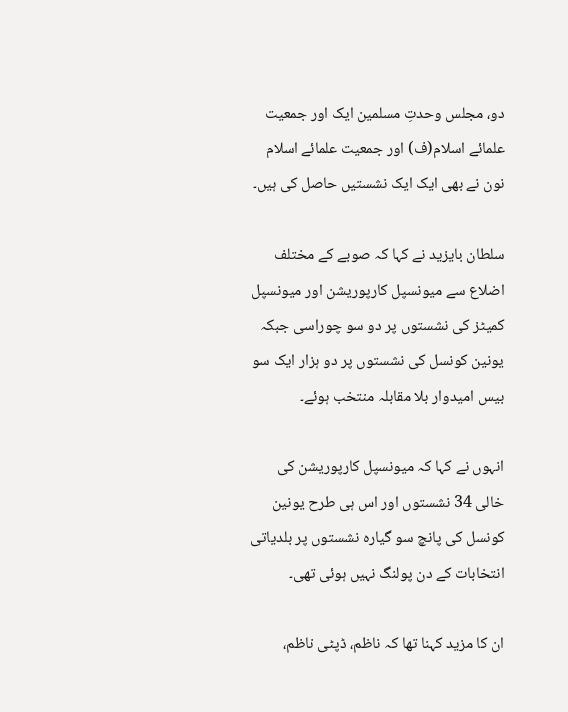دو، مجلس وحدتِ مسلمین ایک اور جمعیت علمائے اسلام(ف) اور جمعیت علمائے اسلام نون نے بھی ایک ایک نشستیں حاصل کی ہیں۔

سلطان بایزید نے کہا کہ صوبے کے مختلف اضلاع سے میونسپل کارپوریشن اور میونسپل کمیٹز کی نشستوں پر دو سو چوراسی جبکہ یونین کونسل کی نشستوں پر دو ہزار ایک سو بیس امیدوار بلا مقابلہ منتخب ہوئے۔

انہوں نے کہا کہ میونسپل کارپوریشن کی خالی 34 نشستوں اور اس ہی طرح یونین کونسل کی پانچ سو گیارہ نشستوں پر بلدیاتی انتخابات کے دن پولنگ نہیں ہوئی تھی۔

ان کا مزید کہنا تھا کہ ناظم، ڈپٹی ناظم،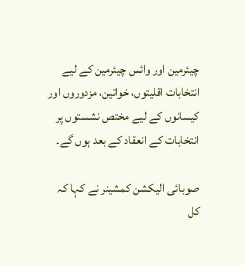چیئرمین اور وائس چیئرمین کے لیے انتخابات اقلیتوں، خواتین، مزدوروں اور کیسانوں کے لیے مختص نشستوں پر انتخابات کے انعقاد کے بعد ہوں گے۔

صوبائی الیکشن کمشینر نے کہا کہ کل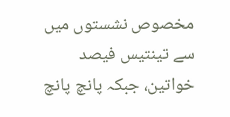مخصوص نشستوں میں سے تینتیس فیصد خواتین، جبکہ پانچ پانچ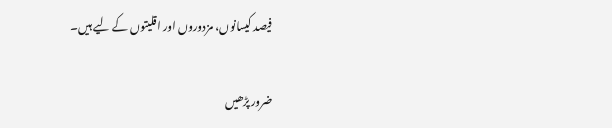فیصد کیسانوں، مزدوروں اور اقلیتوں کے لیے ہیں۔

ضرور پڑھیں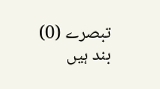تبصرے (0) بند ہیں